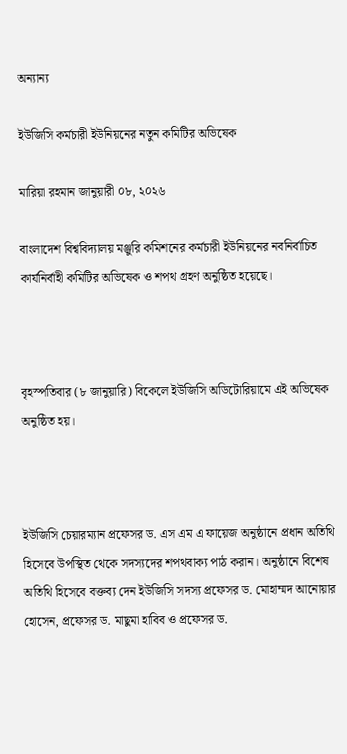অন্যান্য

ইউজিসি কর্মচারী ইউনিয়নের নতুন কমিটির অভিষেক

মারিয়া রহমান জানুয়ারী ০৮, ২০২৬

বাংলাদেশ বিশ্ববিদ্যালয় মঞ্জুরি কমিশনের কর্মচারী ইউনিয়নের নবনির্বাচিত কার্যনির্বাহী কমিটির অভিষেক ও শপথ গ্রহণ অনুষ্ঠিত হয়েছে।



বৃহস্পতিবার (৮ জানুয়ারি) বিকেলে ইউজিসি অডিটোরিয়ামে এই অভিষেক অনুষ্ঠিত হয়।



ইউজিসি চেয়ারম্যান প্রফেসর ড. এস এম এ ফায়েজ অনুষ্ঠানে প্রধান অতিথি হিসেবে উপস্থিত থেকে সদস্যদের শপথবাক্য পাঠ করান। অনুষ্ঠানে বিশেষ অতিথি হিসেবে বক্তব্য দেন ইউজিসি সদস্য প্রফেসর ড. মোহাম্মদ আনোয়ার হোসেন, প্রফেসর ড. মাছুমা হাবিব ও প্রফেসর ড.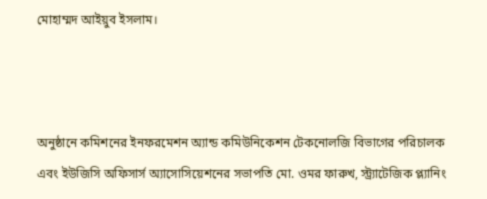মোহাম্মদ আইয়ুব ইসলাম।



অনুষ্ঠানে কমিশনের ইনফরমেশন অ্যান্ড কমিউনিকেশন টেকনোলজি বিভাগের পরিচালক এবং ইউজিসি অফিসার্স অ্যাসোসিয়েশনের সভাপতি মো. ওমর ফারুখ, স্ট্র্যাটেজিক প্ল্যানিং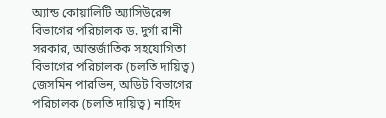অ্যান্ড কোয়ালিটি অ্যাসিউরেন্স বিভাগের পরিচালক ড. দুর্গা রানী সরকার, আন্তর্জাতিক সহযোগিতা বিভাগের পরিচালক (চলতি দায়িত্ব) জেসমিন পারভিন, অডিট বিভাগের পরিচালক (চলতি দায়িত্ব) নাহিদ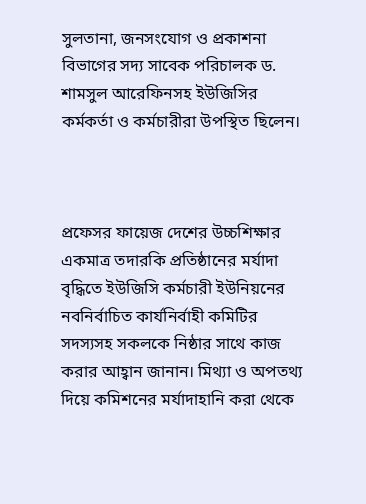সুলতানা, জনসংযোগ ও প্রকাশনা বিভাগের সদ্য সাবেক পরিচালক ড. শামসুল আরেফিনসহ ইউজিসির কর্মকর্তা ও কর্মচারীরা উপস্থিত ছিলেন।



প্রফেসর ফায়েজ দেশের উচ্চশিক্ষার একমাত্র তদারকি প্রতিষ্ঠানের মর্যাদা বৃদ্ধিতে ইউজিসি কর্মচারী ইউনিয়নের নবনির্বাচিত কার্যনির্বাহী কমিটির সদস্যসহ সকলকে নিষ্ঠার সাথে কাজ করার আহ্বান জানান। মিথ্যা ও অপতথ্য দিয়ে কমিশনের মর্যাদাহানি করা থেকে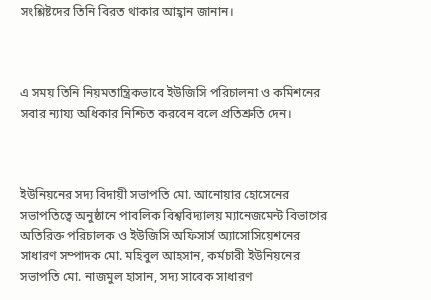সংশ্লিষ্টদের তিনি বিরত থাকার আহ্বান জানান।



এ সময় তিনি নিয়মতান্ত্রিকভাবে ইউজিসি পরিচালনা ও কমিশনের সবার ন্যায্য অধিকার নিশ্চিত করবেন বলে প্রতিশ্রুতি দেন।



ইউনিয়নের সদ্য বিদায়ী সভাপতি মো. আনোয়ার হোসেনের সভাপতিত্বে অনুষ্ঠানে পাবলিক বিশ্ববিদ্যালয় ম্যানেজমেন্ট বিভাগের অতিরিক্ত পরিচালক ও ইউজিসি অফিসার্স অ্যাসোসিয়েশনের সাধারণ সম্পাদক মো. মহিবুল আহসান, কর্মচারী ইউনিয়নের সভাপতি মো. নাজমুল হাসান, সদ্য সাবেক সাধারণ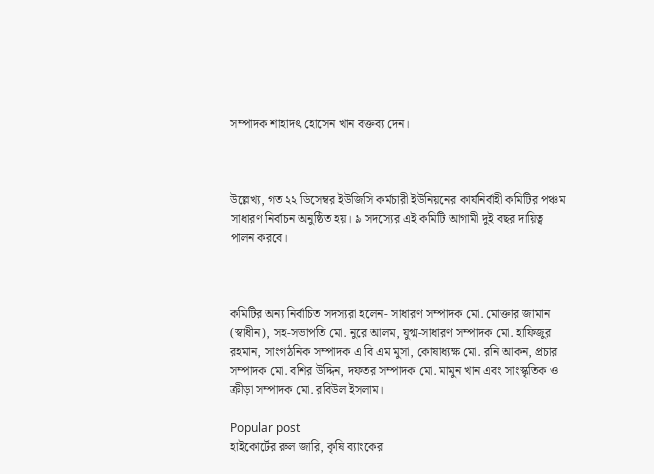সম্পাদক শাহাদৎ হোসেন খান বক্তব্য দেন।



উল্লেখ্য, গত ২২ ডিসেম্বর ইউজিসি কর্মচারী ইউনিয়নের কার্যনির্বাহী কমিটির পঞ্চম সাধারণ নির্বাচন অনুষ্ঠিত হয়। ৯ সদস্যের এই কমিটি আগামী দুই বছর দায়িত্ব পালন করবে।



কমিটির অন্য নির্বাচিত সদস্যরা হলেন- সাধারণ সম্পাদক মো. মোক্তার জামান (স্বাধীন), সহ-সভাপতি মো. নুরে আলম, যুগ্ম-সাধারণ সম্পাদক মো. হাফিজুর রহমান, সাংগঠনিক সম্পাদক এ বি এম মুসা, কোষাধ্যক্ষ মো. রনি আকন, প্রচার সম্পাদক মো. বশির উদ্দিন, দফতর সম্পাদক মো. মামুন খান এবং সাংস্কৃতিক ও ক্রীড়া সম্পাদক মো. রবিউল ইসলাম।

Popular post
হাইকোর্টের রুল জারি, কৃষি ব্যাংকের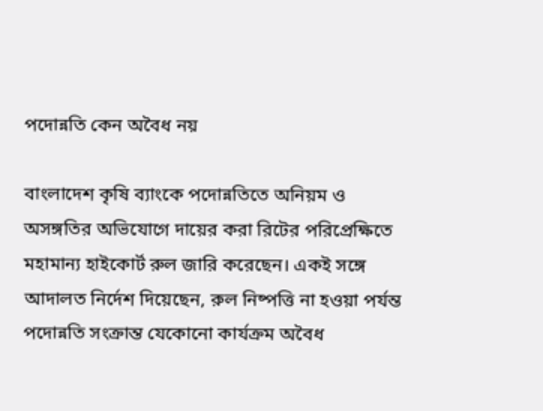পদোন্নতি কেন অবৈধ নয়

বাংলাদেশ কৃষি ব্যাংকে পদোন্নতিতে অনিয়ম ও অসঙ্গতির অভিযোগে দায়ের করা রিটের পরিপ্রেক্ষিতে মহামান্য হাইকোর্ট রুল জারি করেছেন। একই সঙ্গে আদালত নির্দেশ দিয়েছেন, রুল নিষ্পত্তি না হওয়া পর্যন্ত পদোন্নতি সংক্রান্ত যেকোনো কার্যক্রম অবৈধ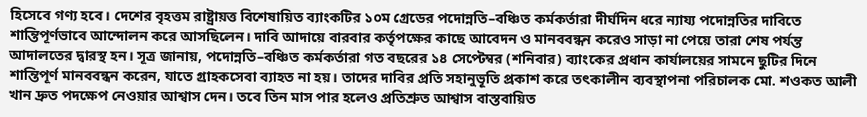হিসেবে গণ্য হবে। দেশের বৃহত্তম রাষ্ট্রায়ত্ত বিশেষায়িত ব্যাংকটির ১০ম গ্রেডের পদোন্নতি–বঞ্চিত কর্মকর্তারা দীর্ঘদিন ধরে ন্যায্য পদোন্নতির দাবিতে শান্তিপূর্ণভাবে আন্দোলন করে আসছিলেন। দাবি আদায়ে বারবার কর্তৃপক্ষের কাছে আবেদন ও মানববন্ধন করেও সাড়া না পেয়ে তারা শেষ পর্যন্ত আদালতের দ্বারস্থ হন। সূত্র জানায়, পদোন্নতি–বঞ্চিত কর্মকর্তারা গত বছরের ১৪ সেপ্টেম্বর (শনিবার) ব্যাংকের প্রধান কার্যালয়ের সামনে ছুটির দিনে শান্তিপূর্ণ মানববন্ধন করেন, যাতে গ্রাহকসেবা ব্যাহত না হয়। তাদের দাবির প্রতি সহানুভূতি প্রকাশ করে তৎকালীন ব্যবস্থাপনা পরিচালক মো. শওকত আলী খান দ্রুত পদক্ষেপ নেওয়ার আশ্বাস দেন। তবে তিন মাস পার হলেও প্রতিশ্রুত আশ্বাস বাস্তবায়িত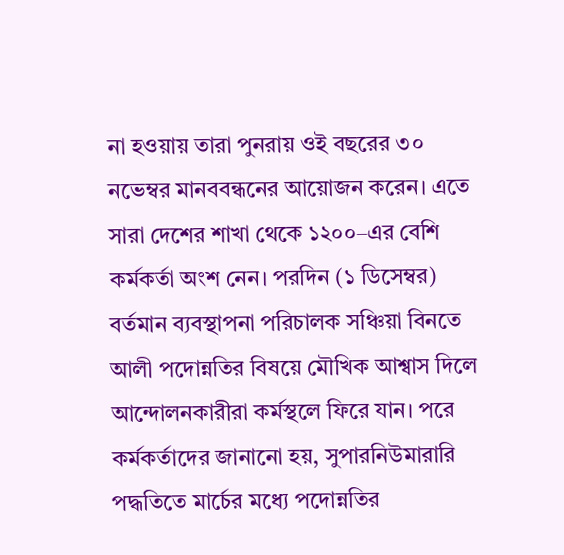না হওয়ায় তারা পুনরায় ওই বছরের ৩০ নভেম্বর মানববন্ধনের আয়োজন করেন। এতে সারা দেশের শাখা থেকে ১২০০–এর বেশি কর্মকর্তা অংশ নেন। পরদিন (১ ডিসেম্বর) বর্তমান ব্যবস্থাপনা পরিচালক সঞ্চিয়া বিনতে আলী পদোন্নতির বিষয়ে মৌখিক আশ্বাস দিলে আন্দোলনকারীরা কর্মস্থলে ফিরে যান। পরে কর্মকর্তাদের জানানো হয়, সুপারনিউমারারি পদ্ধতিতে মার্চের মধ্যে পদোন্নতির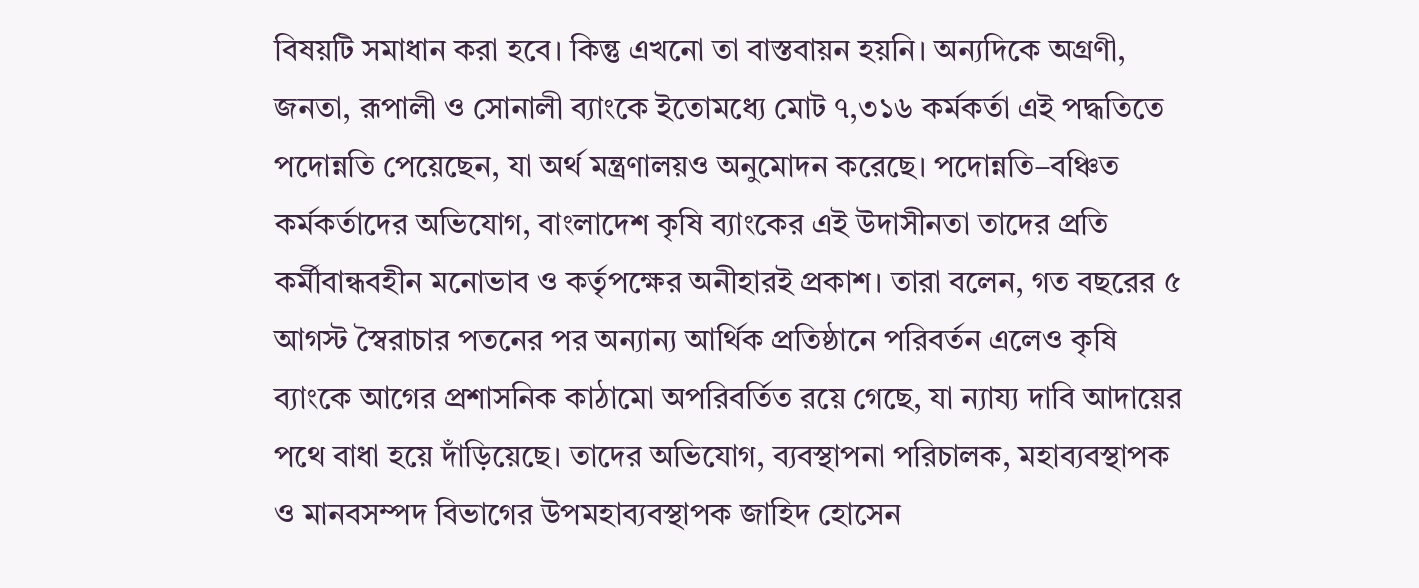বিষয়টি সমাধান করা হবে। কিন্তু এখনো তা বাস্তবায়ন হয়নি। অন্যদিকে অগ্রণী, জনতা, রূপালী ও সোনালী ব্যাংকে ইতোমধ্যে মোট ৭,৩১৬ কর্মকর্তা এই পদ্ধতিতে পদোন্নতি পেয়েছেন, যা অর্থ মন্ত্রণালয়ও অনুমোদন করেছে। পদোন্নতি–বঞ্চিত কর্মকর্তাদের অভিযোগ, বাংলাদেশ কৃষি ব্যাংকের এই উদাসীনতা তাদের প্রতি কর্মীবান্ধবহীন মনোভাব ও কর্তৃপক্ষের অনীহারই প্রকাশ। তারা বলেন, গত বছরের ৫ আগস্ট স্বৈরাচার পতনের পর অন্যান্য আর্থিক প্রতিষ্ঠানে পরিবর্তন এলেও কৃষি ব্যাংকে আগের প্রশাসনিক কাঠামো অপরিবর্তিত রয়ে গেছে, যা ন্যায্য দাবি আদায়ের পথে বাধা হয়ে দাঁড়িয়েছে। তাদের অভিযোগ, ব্যবস্থাপনা পরিচালক, মহাব্যবস্থাপক ও মানবসম্পদ বিভাগের উপমহাব্যবস্থাপক জাহিদ হোসেন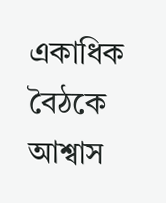একাধিক বৈঠকে আশ্বাস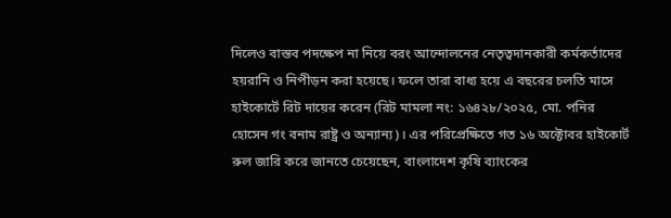দিলেও বাস্তব পদক্ষেপ না নিয়ে বরং আন্দোলনের নেতৃত্বদানকারী কর্মকর্তাদের হয়রানি ও নিপীড়ন করা হয়েছে। ফলে তারা বাধ্য হয়ে এ বছরের চলতি মাসে হাইকোর্টে রিট দায়ের করেন (রিট মামলা নং: ১৬৪২৮/২০২৫, মো. পনির হোসেন গং বনাম রাষ্ট্র ও অন্যান্য)। এর পরিপ্রেক্ষিতে গত ১৬ অক্টোবর হাইকোর্ট রুল জারি করে জানতে চেয়েছেন, বাংলাদেশ কৃষি ব্যাংকের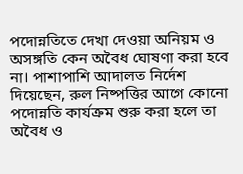পদোন্নতিতে দেখা দেওয়া অনিয়ম ও অসঙ্গতি কেন অবৈধ ঘোষণা করা হবে না। পাশাপাশি আদালত নির্দেশ দিয়েছেন, রুল নিষ্পত্তির আগে কোনো পদোন্নতি কার্যক্রম শুরু করা হলে তা অবৈধ ও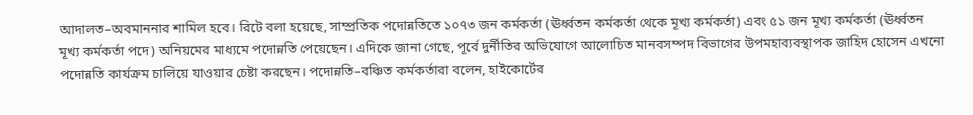আদালত–অবমাননার শামিল হবে। রিটে বলা হয়েছে, সাম্প্রতিক পদোন্নতিতে ১০৭৩ জন কর্মকর্তা (ঊর্ধ্বতন কর্মকর্তা থেকে মূখ্য কর্মকর্তা) এবং ৫১ জন মূখ্য কর্মকর্তা (ঊর্ধ্বতন মূখ্য কর্মকর্তা পদে) অনিয়মের মাধ্যমে পদোন্নতি পেয়েছেন। এদিকে জানা গেছে, পূর্বে দুর্নীতির অভিযোগে আলোচিত মানবসম্পদ বিভাগের উপমহাব্যবস্থাপক জাহিদ হোসেন এখনো পদোন্নতি কার্যক্রম চালিয়ে যাওয়ার চেষ্টা করছেন। পদোন্নতি–বঞ্চিত কর্মকর্তারা বলেন, হাইকোর্টের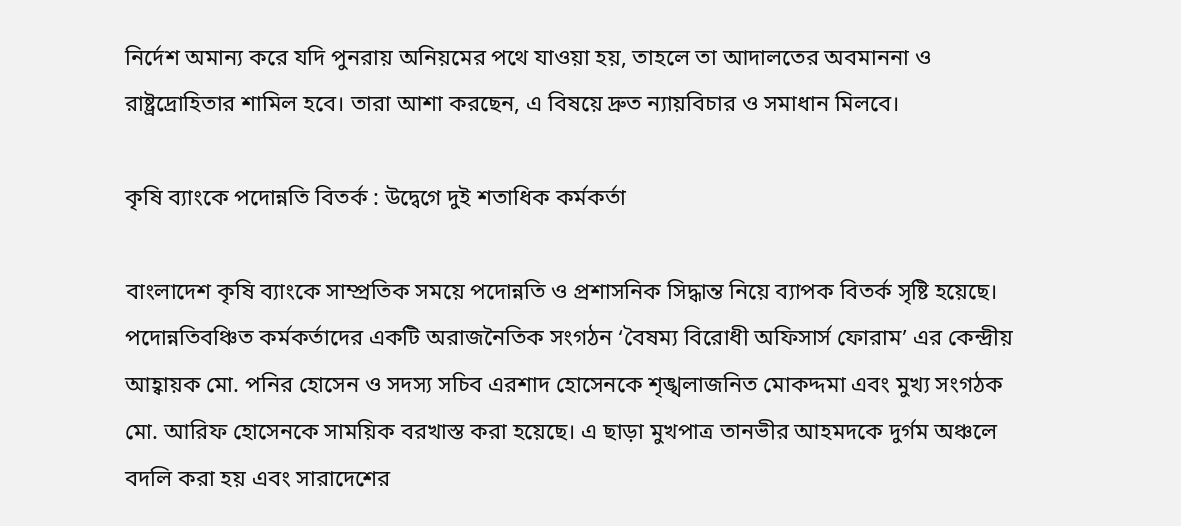নির্দেশ অমান্য করে যদি পুনরায় অনিয়মের পথে যাওয়া হয়, তাহলে তা আদালতের অবমাননা ও রাষ্ট্রদ্রোহিতার শামিল হবে। তারা আশা করছেন, এ বিষয়ে দ্রুত ন্যায়বিচার ও সমাধান মিলবে।

কৃষি ব্যাংকে পদোন্নতি বিতর্ক : উদ্বেগে দুই শতাধিক কর্মকর্তা

বাংলাদেশ কৃষি ব্যাংকে সাম্প্রতিক সময়ে পদোন্নতি ও প্রশাসনিক সিদ্ধান্ত নিয়ে ব্যাপক বিতর্ক সৃষ্টি হয়েছে। পদোন্নতিবঞ্চিত কর্মকর্তাদের একটি অরাজনৈতিক সংগঠন ‘বৈষম্য বিরোধী অফিসার্স ফোরাম’ এর কেন্দ্রীয় আহ্বায়ক মো. পনির হোসেন ও সদস্য সচিব এরশাদ হোসেনকে শৃঙ্খলাজনিত মোকদ্দমা এবং মুখ্য সংগঠক মো. আরিফ হোসেনকে সাময়িক বরখাস্ত করা হয়েছে। এ ছাড়া মুখপাত্র তানভীর আহমদকে দুর্গম অঞ্চলে বদলি করা হয় এবং সারাদেশের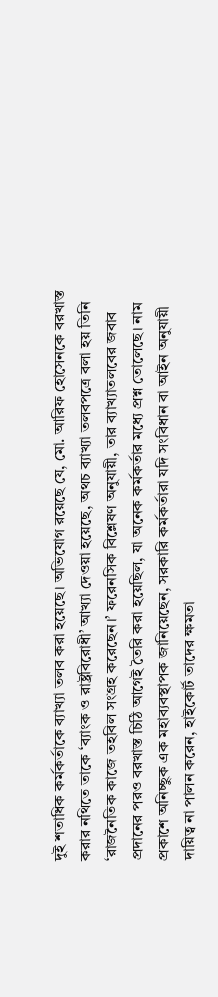দুই শতাধিক কর্মকর্তাকে ব্যাখ্যা তলব করা হয়েছে। অভিযোগ রয়েছে যে, মো. আরিফ হোসেনকে বরখাস্ত করার নথিতে তাকে ‘ব্যাংক ও রাষ্ট্রবিরোধী’ আখ্যা দেওয়া হয়েছে, অথচ ব্যাখ্যা তলবপত্রে বলা হয় তিনি ‘রাজনৈতিক কাজে তহবিল সংগ্রহ করেছেন।’ ফরেনসিক বিশ্লেষণ অনুযায়ী, তার ব্যাখ্যাতলবের জবাব প্রদানের পরও বরখাস্ত চিঠি আগেই তৈরি করা হয়েছিল, যা অনেক কর্মকর্তার মধ্যে প্রশ্ন তোলেছে। নাম প্রকাশে অনিচ্ছুক এক মহাব্যবস্থাপক জানিয়েছেন, সরকারি কর্মকর্তারা যদি সংবিধান বা আইন অনুযায়ী দায়িত্ব না পালন করেন, হাইকোর্ট তাদের ক্ষমতা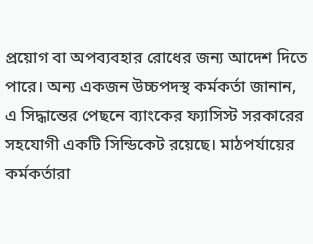প্রয়োগ বা অপব্যবহার রোধের জন্য আদেশ দিতে পারে। অন্য একজন উচ্চপদস্থ কর্মকর্তা জানান, এ সিদ্ধান্তের পেছনে ব্যাংকের ফ্যাসিস্ট সরকারের সহযোগী একটি সিন্ডিকেট রয়েছে। মাঠপর্যায়ের কর্মকর্তারা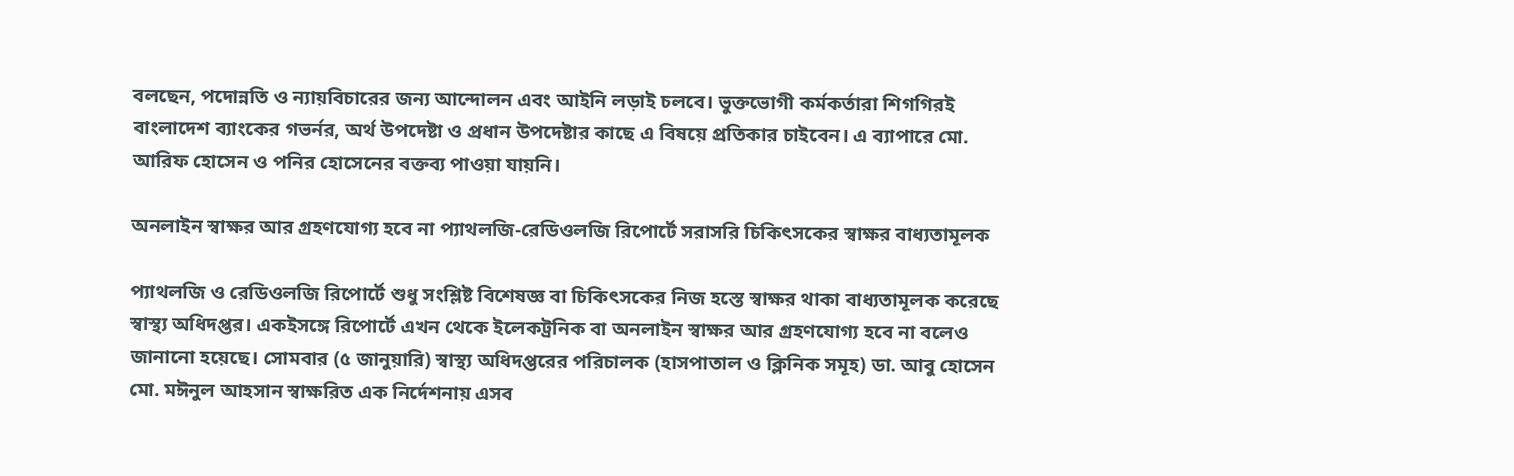বলছেন, পদোন্নতি ও ন্যায়বিচারের জন্য আন্দোলন এবং আইনি লড়াই চলবে। ভুক্তভোগী কর্মকর্তারা শিগগিরই বাংলাদেশ ব্যাংকের গভর্নর, অর্থ উপদেষ্টা ও প্রধান উপদেষ্টার কাছে এ বিষয়ে প্রতিকার চাইবেন। এ ব্যাপারে মো. আরিফ হোসেন ও পনির হোসেনের বক্তব্য পাওয়া যায়নি।

অনলাইন স্বাক্ষর আর গ্রহণযোগ্য হবে না প্যাথলজি-রেডিওলজি রিপোর্টে সরাসরি চিকিৎসকের স্বাক্ষর বাধ্যতামূলক

প্যাথলজি ও রেডিওলজি রিপোর্টে শুধু সংশ্লিষ্ট বিশেষজ্ঞ বা চিকিৎসকের নিজ হস্তে স্বাক্ষর থাকা বাধ্যতামূলক করেছে স্বাস্থ্য অধিদপ্তর। একইসঙ্গে রিপোর্টে এখন থেকে ইলেকট্রনিক বা অনলাইন স্বাক্ষর আর গ্রহণযোগ্য হবে না বলেও জানানো হয়েছে। সোমবার (৫ জানুয়ারি) স্বাস্থ্য অধিদপ্তরের পরিচালক (হাসপাতাল ও ক্লিনিক সমূহ) ডা. আবু হোসেন মো. মঈনুল আহসান স্বাক্ষরিত এক নির্দেশনায় এসব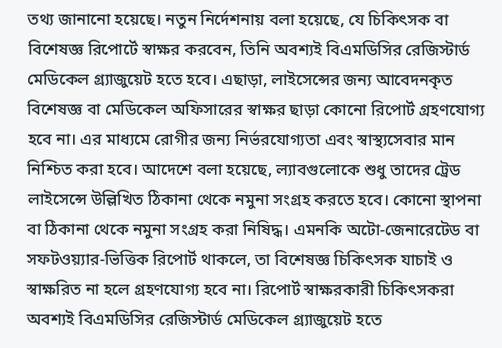তথ্য জানানো হয়েছে। নতুন নির্দেশনায় বলা হয়েছে, যে চিকিৎসক বা বিশেষজ্ঞ রিপোর্টে স্বাক্ষর করবেন, তিনি অবশ্যই বিএমডিসির রেজিস্টার্ড মেডিকেল গ্র্যাজুয়েট হতে হবে। এছাড়া, লাইসেন্সের জন্য আবেদনকৃত বিশেষজ্ঞ বা মেডিকেল অফিসারের স্বাক্ষর ছাড়া কোনো রিপোর্ট গ্রহণযোগ্য হবে না। এর মাধ্যমে রোগীর জন্য নির্ভরযোগ্যতা এবং স্বাস্থ্যসেবার মান নিশ্চিত করা হবে। আদেশে বলা হয়েছে, ল্যাবগুলোকে শুধু তাদের ট্রেড লাইসেন্সে উল্লিখিত ঠিকানা থেকে নমুনা সংগ্রহ করতে হবে। কোনো স্থাপনা বা ঠিকানা থেকে নমুনা সংগ্রহ করা নিষিদ্ধ। এমনকি অটো-জেনারেটেড বা সফটওয়্যার-ভিত্তিক রিপোর্ট থাকলে, তা বিশেষজ্ঞ চিকিৎসক যাচাই ও স্বাক্ষরিত না হলে গ্রহণযোগ্য হবে না। রিপোর্ট স্বাক্ষরকারী চিকিৎসকরা অবশ্যই বিএমডিসির রেজিস্টার্ড মেডিকেল গ্র্যাজুয়েট হতে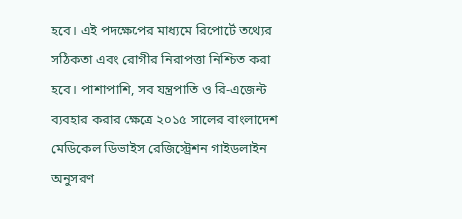হবে। এই পদক্ষেপের মাধ্যমে রিপোর্টে তথ্যের সঠিকতা এবং রোগীর নিরাপত্তা নিশ্চিত করা হবে। পাশাপাশি, সব যন্ত্রপাতি ও রি-এজেন্ট ব্যবহার করার ক্ষেত্রে ২০১৫ সালের বাংলাদেশ মেডিকেল ডিভাইস রেজিস্ট্রেশন গাইডলাইন অনুসরণ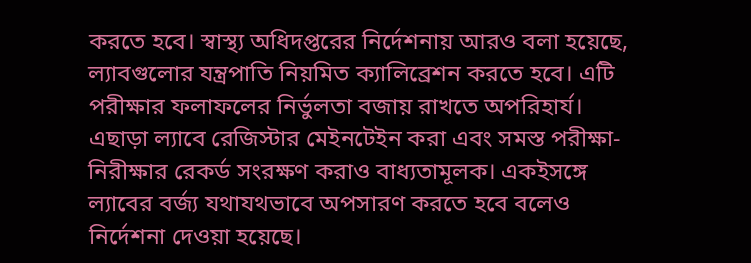করতে হবে। স্বাস্থ্য অধিদপ্তরের নির্দেশনায় আরও বলা হয়েছে, ল্যাবগুলোর যন্ত্রপাতি নিয়মিত ক্যালিব্রেশন করতে হবে। এটি পরীক্ষার ফলাফলের নির্ভুলতা বজায় রাখতে অপরিহার্য। এছাড়া ল্যাবে রেজিস্টার মেইনটেইন করা এবং সমস্ত পরীক্ষা-নিরীক্ষার রেকর্ড সংরক্ষণ করাও বাধ্যতামূলক। একইসঙ্গে ল্যাবের বর্জ্য যথাযথভাবে অপসারণ করতে হবে বলেও নির্দেশনা দেওয়া হয়েছে।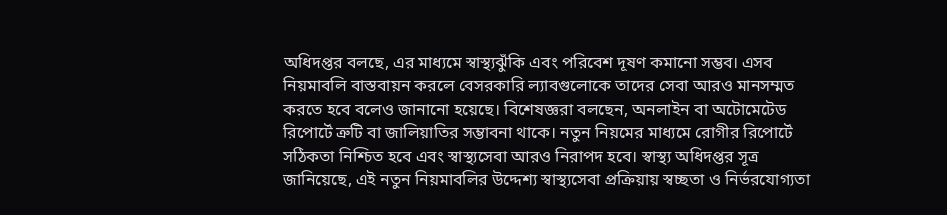অধিদপ্তর বলছে, এর মাধ্যমে স্বাস্থ্যঝুঁকি এবং পরিবেশ দূষণ কমানো সম্ভব। এসব নিয়মাবলি বাস্তবায়ন করলে বেসরকারি ল্যাবগুলোকে তাদের সেবা আরও মানসম্মত করতে হবে বলেও জানানো হয়েছে। বিশেষজ্ঞরা বলছেন, অনলাইন বা অটোমেটেড রিপোর্টে ত্রুটি বা জালিয়াতির সম্ভাবনা থাকে। নতুন নিয়মের মাধ্যমে রোগীর রিপোর্টে সঠিকতা নিশ্চিত হবে এবং স্বাস্থ্যসেবা আরও নিরাপদ হবে। স্বাস্থ্য অধিদপ্তর সূত্র জানিয়েছে, এই নতুন নিয়মাবলির উদ্দেশ্য স্বাস্থ্যসেবা প্রক্রিয়ায় স্বচ্ছতা ও নির্ভরযোগ্যতা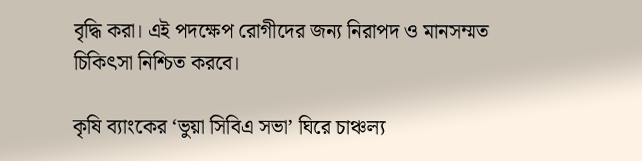বৃদ্ধি করা। এই পদক্ষেপ রোগীদের জন্য নিরাপদ ও মানসম্মত চিকিৎসা নিশ্চিত করবে।

কৃষি ব্যাংকের ‘ভুয়া সিবিএ সভা’ ঘিরে চাঞ্চল্য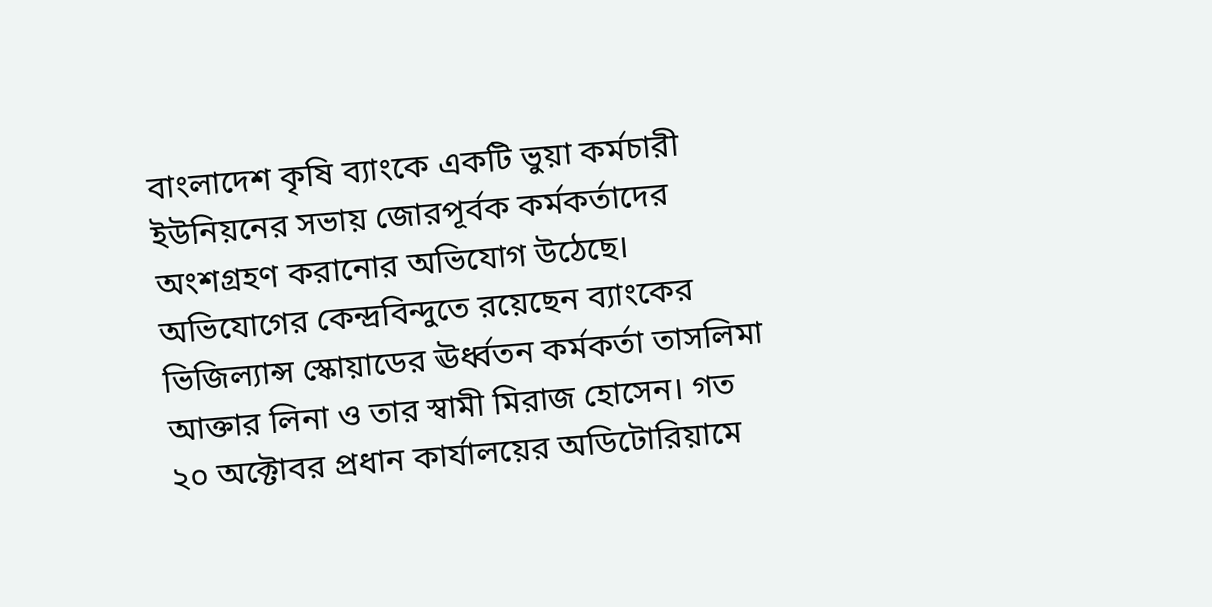বাংলাদেশ কৃষি ব্যাংকে একটি ভুয়া কর্মচারী ইউনিয়নের সভায় জোরপূর্বক কর্মকর্তাদের অংশগ্রহণ করানোর অভিযোগ উঠেছে। অভিযোগের কেন্দ্রবিন্দুতে রয়েছেন ব্যাংকের ভিজিল্যান্স স্কোয়াডের ঊর্ধ্বতন কর্মকর্তা তাসলিমা আক্তার লিনা ও তার স্বামী মিরাজ হোসেন। গত ২০ অক্টোবর প্রধান কার্যালয়ের অডিটোরিয়ামে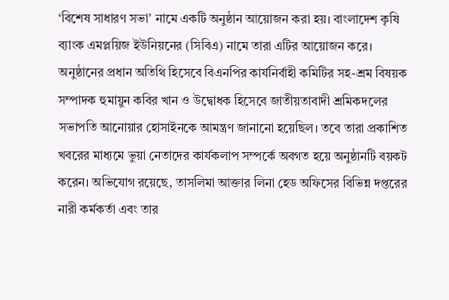‘বিশেষ সাধারণ সভা’ নামে একটি অনুষ্ঠান আয়োজন করা হয়। বাংলাদেশ কৃষি ব্যাংক এমপ্লয়িজ ইউনিয়নের (সিবিএ) নামে তারা এটির আয়োজন করে।  অনুষ্ঠানের প্রধান অতিথি হিসেবে বিএনপির কার্যনির্বাহী কমিটির সহ-শ্রম বিষয়ক সম্পাদক হুমায়ুন কবির খান ও উদ্বোধক হিসেবে জাতীয়তাবাদী শ্রমিকদলের সভাপতি আনোয়ার হোসাইনকে আমন্ত্রণ জানানো হয়েছিল। তবে তারা প্রকাশিত খবরের মাধ্যমে ভুয়া নেতাদের কার্যকলাপ সম্পর্কে অবগত হয়ে অনুষ্ঠানটি বয়কট করেন। অভিযোগ রয়েছে, তাসলিমা আক্তার লিনা হেড অফিসের বিভিন্ন দপ্তরের নারী কর্মকর্তা এবং তার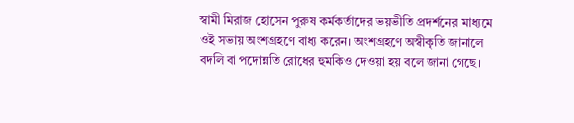স্বামী মিরাজ হোসেন পুরুষ কর্মকর্তাদের ভয়ভীতি প্রদর্শনের মাধ্যমে ওই সভায় অংশগ্রহণে বাধ্য করেন। অংশগ্রহণে অস্বীকৃতি জানালে বদলি বা পদোন্নতি রোধের হুমকিও দেওয়া হয় বলে জানা গেছে।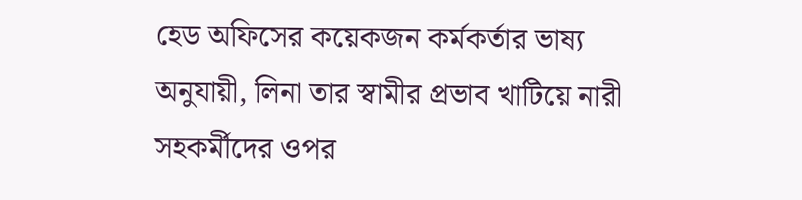হেড অফিসের কয়েকজন কর্মকর্তার ভাষ্য অনুযায়ী, লিনা তার স্বামীর প্রভাব খাটিয়ে নারী সহকর্মীদের ওপর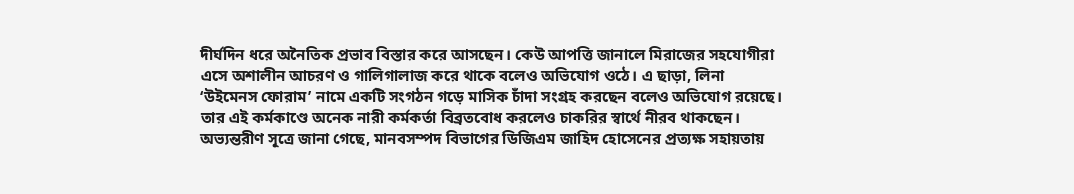দীর্ঘদিন ধরে অনৈতিক প্রভাব বিস্তার করে আসছেন। কেউ আপত্তি জানালে মিরাজের সহযোগীরা এসে অশালীন আচরণ ও গালিগালাজ করে থাকে বলেও অভিযোগ ওঠে। এ ছাড়া, লিনা ‘উইমেনস ফোরাম’ নামে একটি সংগঠন গড়ে মাসিক চাঁদা সংগ্রহ করছেন বলেও অভিযোগ রয়েছে। তার এই কর্মকাণ্ডে অনেক নারী কর্মকর্তা বিব্রতবোধ করলেও চাকরির স্বার্থে নীরব থাকছেন। অভ্যন্তরীণ সূত্রে জানা গেছে, মানবসম্পদ বিভাগের ডিজিএম জাহিদ হোসেনের প্রত্যক্ষ সহায়তায়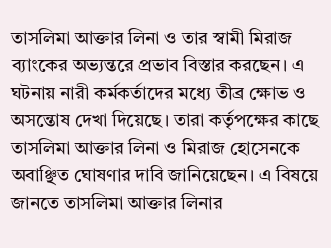তাসলিমা আক্তার লিনা ও তার স্বামী মিরাজ ব্যাংকের অভ্যন্তরে প্রভাব বিস্তার করছেন। এ ঘটনায় নারী কর্মকর্তাদের মধ্যে তীব্র ক্ষোভ ও অসন্তোষ দেখা দিয়েছে। তারা কর্তৃপক্ষের কাছে তাসলিমা আক্তার লিনা ও মিরাজ হোসেনকে অবাঞ্ছিত ঘোষণার দাবি জানিয়েছেন। এ বিষয়ে জানতে তাসলিমা আক্তার লিনার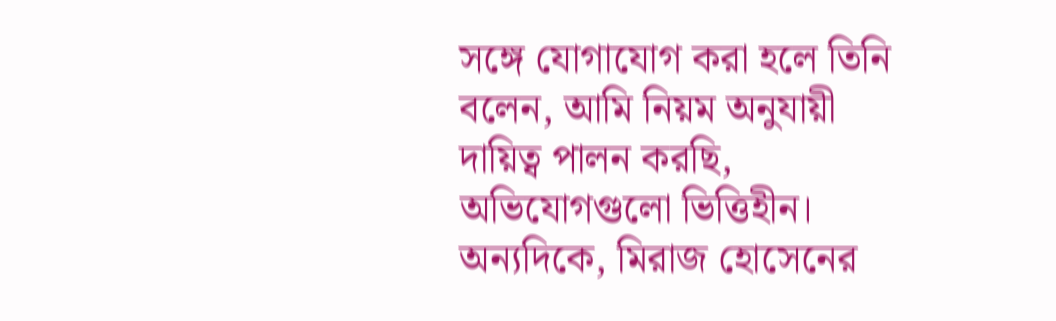সঙ্গে যোগাযোগ করা হলে তিনি বলেন, আমি নিয়ম অনুযায়ী দায়িত্ব পালন করছি, অভিযোগগুলো ভিত্তিহীন। অন্যদিকে, মিরাজ হোসেনের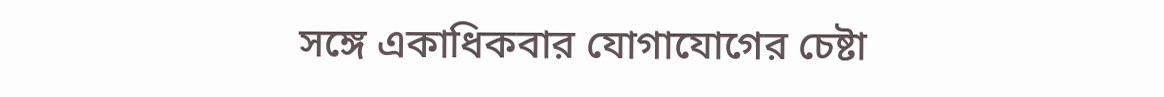সঙ্গে একাধিকবার যোগাযোগের চেষ্টা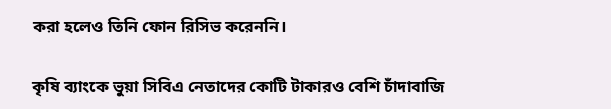করা হলেও তিনি ফোন রিসিভ করেননি।

কৃষি ব্যাংকে ভুয়া সিবিএ নেতাদের কোটি টাকারও বেশি চাঁদাবাজি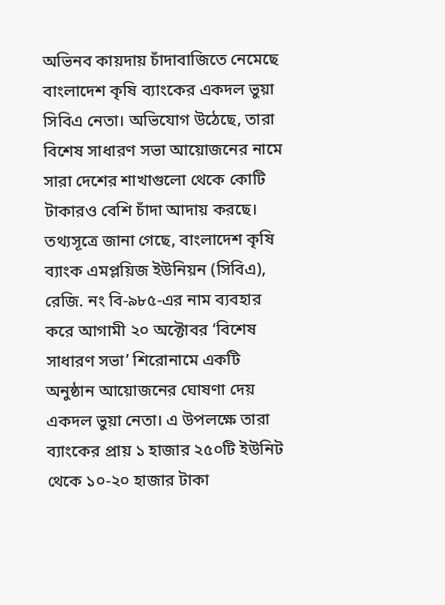অভিনব কায়দায় চাঁদাবাজিতে নেমেছে বাংলাদেশ কৃষি ব্যাংকের একদল ভুয়া সিবিএ নেতা। অভিযোগ উঠেছে, তারা বিশেষ সাধারণ সভা আয়োজনের নামে সারা দেশের শাখাগুলো থেকে কোটি টাকারও বেশি চাঁদা আদায় করছে। তথ্যসূত্রে জানা গেছে, বাংলাদেশ কৃষি ব্যাংক এমপ্লয়িজ ইউনিয়ন (সিবিএ), রেজি. নং বি-৯৮৫-এর নাম ব্যবহার করে আগামী ২০ অক্টোবর ‘বিশেষ সাধারণ সভা’ শিরোনামে একটি অনুষ্ঠান আয়োজনের ঘোষণা দেয় একদল ভুয়া নেতা। এ উপলক্ষে তারা ব্যাংকের প্রায় ১ হাজার ২৫০টি ইউনিট থেকে ১০-২০ হাজার টাকা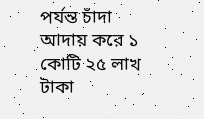পর্যন্ত চাঁদা আদায় করে ১ কোটি ২৫ লাখ টাকা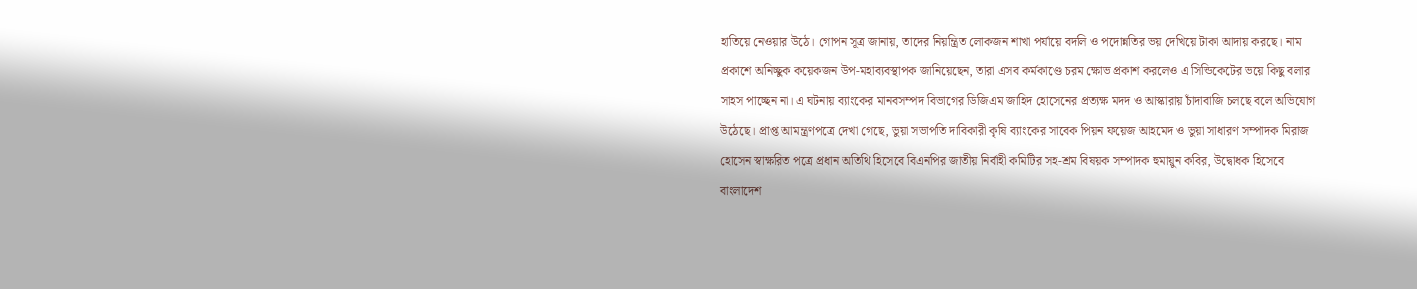হাতিয়ে নেওয়ার উঠে। গোপন সূত্র জানায়, তাদের নিয়ন্ত্রিত লোকজন শাখা পর্যায়ে বদলি ও পদোন্নতির ভয় দেখিয়ে টাকা আদায় করছে। নাম প্রকাশে অনিচ্ছুক কয়েকজন উপ-মহাব্যবস্থাপক জানিয়েছেন, তারা এসব কর্মকাণ্ডে চরম ক্ষোভ প্রকাশ করলেও এ সিন্ডিকেটের ভয়ে কিছু বলার সাহস পাচ্ছেন না। এ ঘটনায় ব্যাংকের মানবসম্পদ বিভাগের ডিজিএম জাহিদ হোসেনের প্রত্যক্ষ মদদ ও আস্কারায় চাঁদাবাজি চলছে বলে অভিযোগ উঠেছে। প্রাপ্ত আমন্ত্রণপত্রে দেখা গেছে, ভুয়া সভাপতি দাবিকারী কৃষি ব্যাংকের সাবেক পিয়ন ফয়েজ আহমেদ ও ভুয়া সাধারণ সম্পাদক মিরাজ হোসেন স্বাক্ষরিত পত্রে প্রধান অতিথি হিসেবে বিএনপির জাতীয় নির্বাহী কমিটির সহ-শ্রম বিষয়ক সম্পাদক হুমায়ুন কবির, উদ্বোধক হিসেবে বাংলাদেশ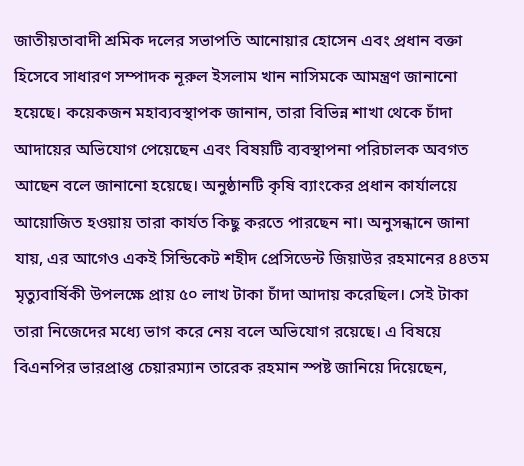জাতীয়তাবাদী শ্রমিক দলের সভাপতি আনোয়ার হোসেন এবং প্রধান বক্তা হিসেবে সাধারণ সম্পাদক নূরুল ইসলাম খান নাসিমকে আমন্ত্রণ জানানো হয়েছে। কয়েকজন মহাব্যবস্থাপক জানান, তারা বিভিন্ন শাখা থেকে চাঁদা আদায়ের অভিযোগ পেয়েছেন এবং বিষয়টি ব্যবস্থাপনা পরিচালক অবগত আছেন বলে জানানো হয়েছে। অনুষ্ঠানটি কৃষি ব্যাংকের প্রধান কার্যালয়ে আয়োজিত হওয়ায় তারা কার্যত কিছু করতে পারছেন না। অনুসন্ধানে জানা যায়, এর আগেও একই সিন্ডিকেট শহীদ প্রেসিডেন্ট জিয়াউর রহমানের ৪৪তম মৃত্যুবার্ষিকী উপলক্ষে প্রায় ৫০ লাখ টাকা চাঁদা আদায় করেছিল। সেই টাকা তারা নিজেদের মধ্যে ভাগ করে নেয় বলে অভিযোগ রয়েছে। এ বিষয়ে বিএনপির ভারপ্রাপ্ত চেয়ারম্যান তারেক রহমান স্পষ্ট জানিয়ে দিয়েছেন,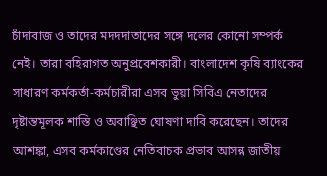চাঁদাবাজ ও তাদের মদদদাতাদের সঙ্গে দলের কোনো সম্পর্ক নেই। তারা বহিরাগত অনুপ্রবেশকারী। বাংলাদেশ কৃষি ব্যাংকের সাধারণ কর্মকর্তা-কর্মচারীরা এসব ভুয়া সিবিএ নেতাদের দৃষ্টান্তমূলক শাস্তি ও অবাঞ্ছিত ঘোষণা দাবি করেছেন। তাদের আশঙ্কা, এসব কর্মকাণ্ডের নেতিবাচক প্রভাব আসন্ন জাতীয়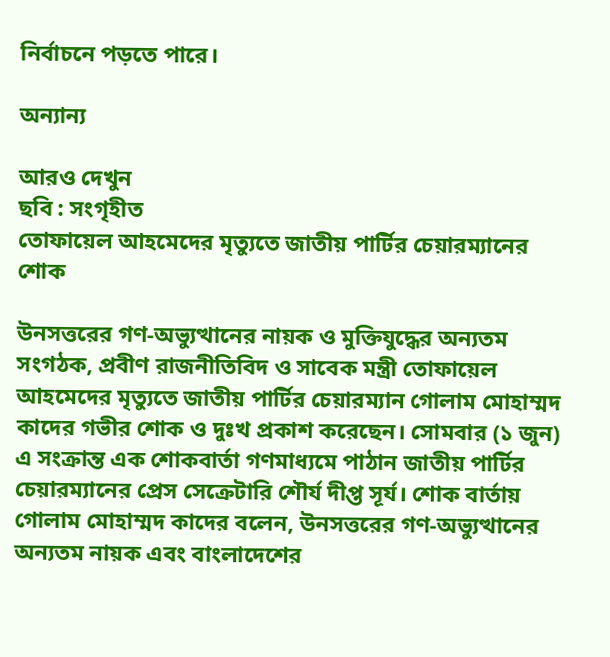নির্বাচনে পড়তে পারে।

অন্যান্য

আরও দেখুন
ছবি : সংগৃহীত
তোফায়েল আহমেদের মৃত্যুতে জাতীয় পার্টির চেয়ারম্যানের শোক

উনসত্তরের গণ-অভ্যুত্থানের নায়ক ও মুক্তিযুদ্ধের অন্যতম সংগঠক, প্রবীণ রাজনীতিবিদ ও সাবেক মন্ত্রী তোফায়েল আহমেদের মৃত্যুতে জাতীয় পার্টির চেয়ারম্যান গোলাম মোহাম্মদ কাদের গভীর শোক ও দুঃখ প্রকাশ করেছেন। সোমবার (১ জুন) এ সংক্রান্ত এক শোকবার্তা গণমাধ্যমে পাঠান জাতীয় পার্টির চেয়ারম্যানের প্রেস সেক্রেটারি শৌর্য দীপ্ত সূর্য। শোক বার্তায় গোলাম মোহাম্মদ কাদের বলেন, উনসত্তরের গণ-অভ্যুত্থানের অন্যতম নায়ক এবং বাংলাদেশের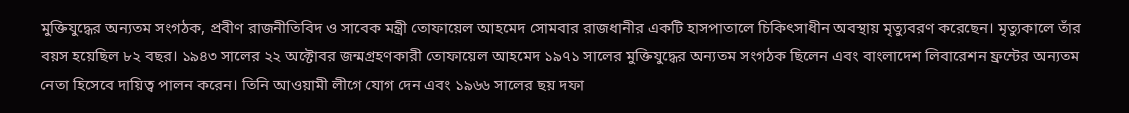মুক্তিযুদ্ধের অন্যতম সংগঠক, প্রবীণ রাজনীতিবিদ ও সাবেক মন্ত্রী তোফায়েল আহমেদ সোমবার রাজধানীর একটি হাসপাতালে চিকিৎসাধীন অবস্থায় মৃত্যুবরণ করেছেন। মৃত্যুকালে তাঁর বয়স হয়েছিল ৮২ বছর। ১৯৪৩ সালের ২২ অক্টোবর জন্মগ্রহণকারী তোফায়েল আহমেদ ১৯৭১ সালের মুক্তিযুদ্ধের অন্যতম সংগঠক ছিলেন এবং বাংলাদেশ লিবারেশন ফ্রন্টের অন্যতম নেতা হিসেবে দায়িত্ব পালন করেন। তিনি আওয়ামী লীগে যোগ দেন এবং ১৯৬৬ সালের ছয় দফা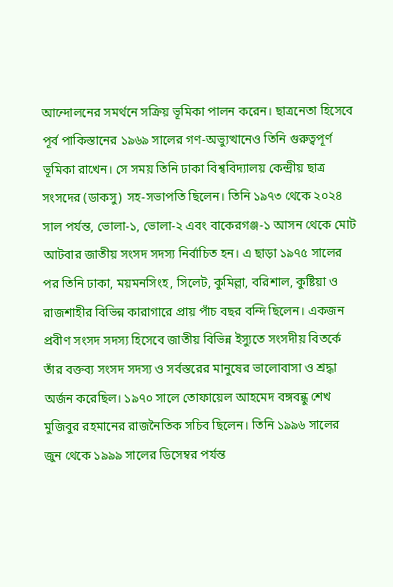আন্দোলনের সমর্থনে সক্রিয় ভূমিকা পালন করেন। ছাত্রনেতা হিসেবে পূর্ব পাকিস্তানের ১৯৬৯ সালের গণ-অভ্যুত্থানেও তিনি গুরুত্বপূর্ণ ভূমিকা রাখেন। সে সময় তিনি ঢাকা বিশ্ববিদ্যালয় কেন্দ্রীয় ছাত্র সংসদের (ডাকসু) সহ-সভাপতি ছিলেন। তিনি ১৯৭৩ থেকে ২০২৪ সাল পর্যন্ত, ভোলা-১, ভোলা-২ এবং বাকেরগঞ্জ-১ আসন থেকে মোট আটবার জাতীয় সংসদ সদস্য নির্বাচিত হন। এ ছাড়া ১৯৭৫ সালের পর তিনি ঢাকা, ময়মনসিংহ, সিলেট, কুমিল্লা, বরিশাল, কুষ্টিয়া ও রাজশাহীর বিভিন্ন কারাগারে প্রায় পাঁচ বছর বন্দি ছিলেন। একজন প্রবীণ সংসদ সদস্য হিসেবে জাতীয় বিভিন্ন ইস্যুতে সংসদীয় বিতর্কে তাঁর বক্তব্য সংসদ সদস্য ও সর্বস্তরের মানুষের ভালোবাসা ও শ্রদ্ধা অর্জন করেছিল। ১৯৭০ সালে তোফায়েল আহমেদ বঙ্গবন্ধু শেখ মুজিবুর রহমানের রাজনৈতিক সচিব ছিলেন। তিনি ১৯৯৬ সালের জুন থেকে ১৯৯৯ সালের ডিসেম্বর পর্যন্ত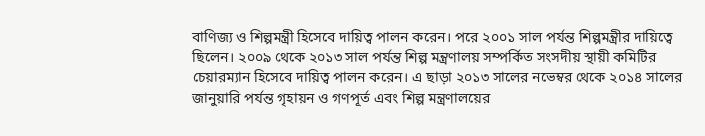বাণিজ্য ও শিল্পমন্ত্রী হিসেবে দায়িত্ব পালন করেন। পরে ২০০১ সাল পর্যন্ত শিল্পমন্ত্রীর দায়িত্বে ছিলেন। ২০০৯ থেকে ২০১৩ সাল পর্যন্ত শিল্প মন্ত্রণালয় সম্পর্কিত সংসদীয় স্থায়ী কমিটির চেয়ারম্যান হিসেবে দায়িত্ব পালন করেন। এ ছাড়া ২০১৩ সালের নভেম্বর থেকে ২০১৪ সালের জানুয়ারি পর্যন্ত গৃহায়ন ও গণপূর্ত এবং শিল্প মন্ত্রণালয়ের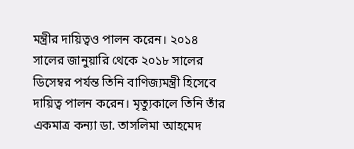মন্ত্রীর দায়িত্বও পালন করেন। ২০১৪ সালের জানুয়ারি থেকে ২০১৮ সালের ডিসেম্বর পর্যন্ত তিনি বাণিজ্যমন্ত্রী হিসেবে দায়িত্ব পালন করেন। মৃত্যুকালে তিনি তাঁর একমাত্র কন্যা ডা. তাসলিমা আহমেদ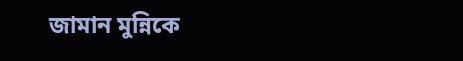জামান মুন্নিকে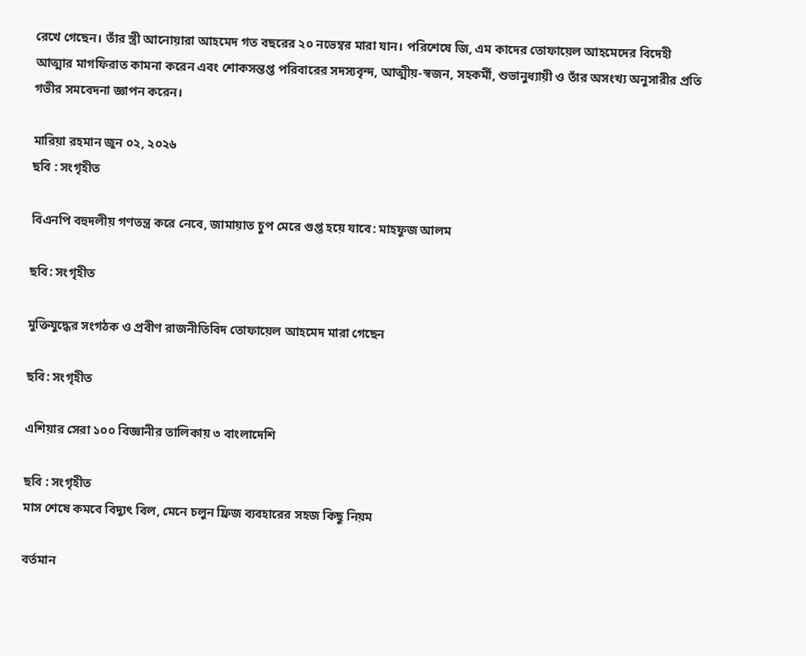রেখে গেছেন। তাঁর স্ত্রী আনোয়ারা আহমেদ গত বছরের ২০ নভেম্বর মারা যান। পরিশেষে জি, এম কাদের তোফায়েল আহমেদের বিদেহী আত্মার মাগফিরাত কামনা করেন এবং শোকসন্তপ্ত পরিবারের সদস্যবৃন্দ, আত্মীয়-স্বজন, সহকর্মী, শুভানুধ্যায়ী ও তাঁর অসংখ্য অনুসারীর প্রতি গভীর সমবেদনা জ্ঞাপন করেন।

মারিয়া রহমান জুন ০২, ২০২৬
ছবি : সংগৃহীত

বিএনপি বহুদলীয় গণতন্ত্র করে নেবে, জামায়াত চুপ মেরে গুপ্ত হয়ে যাবে: মাহফুজ আলম

ছবি: সংগৃহীত

মুক্তিযুদ্ধের সংগঠক ও প্রবীণ রাজনীতিবিদ তোফায়েল আহমেদ মারা গেছেন

ছবি: সংগৃহীত

এশিয়ার সেরা ১০০ বিজ্ঞানীর তালিকায় ৩ বাংলাদেশি

ছবি : সংগৃহীত
মাস শেষে কমবে বিদ্যুৎ বিল, মেনে চলুন ফ্রিজ ব্যবহারের সহজ কিছু নিয়ম

বর্তমান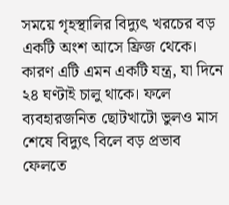সময়ে গৃহস্থালির বিদ্যুৎ খরচের বড় একটি অংশ আসে ফ্রিজ থেকে। কারণ এটি এমন একটি যন্ত্র, যা দিনে ২৪ ঘণ্টাই চালু থাকে। ফলে ব্যবহারজনিত ছোটখাটো ভুলও মাস শেষে বিদ্যুৎ বিলে বড় প্রভাব ফেলতে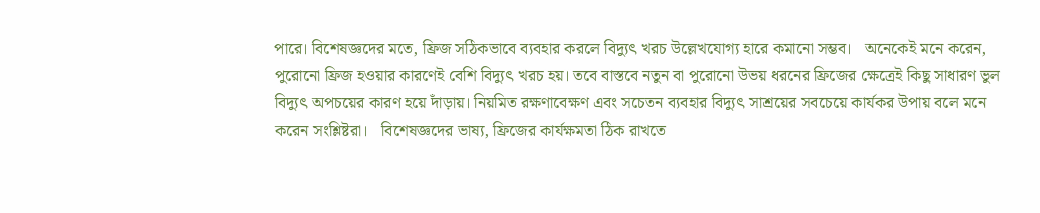পারে। বিশেষজ্ঞদের মতে, ফ্রিজ সঠিকভাবে ব্যবহার করলে বিদ্যুৎ খরচ উল্লেখযোগ্য হারে কমানো সম্ভব।   অনেকেই মনে করেন, পুরোনো ফ্রিজ হওয়ার কারণেই বেশি বিদ্যুৎ খরচ হয়। তবে বাস্তবে নতুন বা পুরোনো উভয় ধরনের ফ্রিজের ক্ষেত্রেই কিছু সাধারণ ভুল বিদ্যুৎ অপচয়ের কারণ হয়ে দাঁড়ায়। নিয়মিত রক্ষণাবেক্ষণ এবং সচেতন ব্যবহার বিদ্যুৎ সাশ্রয়ের সবচেয়ে কার্যকর উপায় বলে মনে করেন সংশ্লিষ্টরা।   বিশেষজ্ঞদের ভাষ্য, ফ্রিজের কার্যক্ষমতা ঠিক রাখতে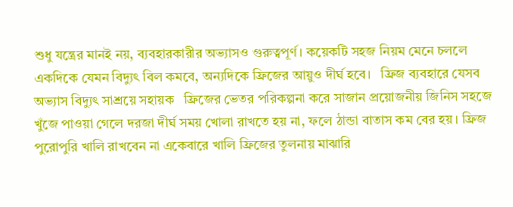শুধু যন্ত্রের মানই নয়, ব্যবহারকারীর অভ্যাসও গুরুত্বপূর্ণ। কয়েকটি সহজ নিয়ম মেনে চললে একদিকে যেমন বিদ্যুৎ বিল কমবে, অন্যদিকে ফ্রিজের আয়ুও দীর্ঘ হবে।   ফ্রিজ ব্যবহারে যেসব অভ্যাস বিদ্যুৎ সাশ্রয়ে সহায়ক   ফ্রিজের ভেতর পরিকল্পনা করে সাজান প্রয়োজনীয় জিনিস সহজে খুঁজে পাওয়া গেলে দরজা দীর্ঘ সময় খোলা রাখতে হয় না, ফলে ঠান্ডা বাতাস কম বের হয়। ফ্রিজ পুরোপুরি খালি রাখবেন না একেবারে খালি ফ্রিজের তুলনায় মাঝারি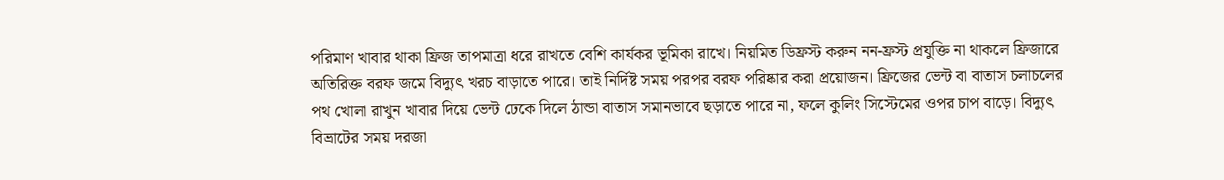পরিমাণ খাবার থাকা ফ্রিজ তাপমাত্রা ধরে রাখতে বেশি কার্যকর ভূমিকা রাখে। নিয়মিত ডিফ্রস্ট করুন নন-ফ্রস্ট প্রযুক্তি না থাকলে ফ্রিজারে অতিরিক্ত বরফ জমে বিদ্যুৎ খরচ বাড়াতে পারে। তাই নির্দিষ্ট সময় পরপর বরফ পরিষ্কার করা প্রয়োজন। ফ্রিজের ভেন্ট বা বাতাস চলাচলের পথ খোলা রাখুন খাবার দিয়ে ভেন্ট ঢেকে দিলে ঠান্ডা বাতাস সমানভাবে ছড়াতে পারে না, ফলে কুলিং সিস্টেমের ওপর চাপ বাড়ে। বিদ্যুৎ বিভ্রাটের সময় দরজা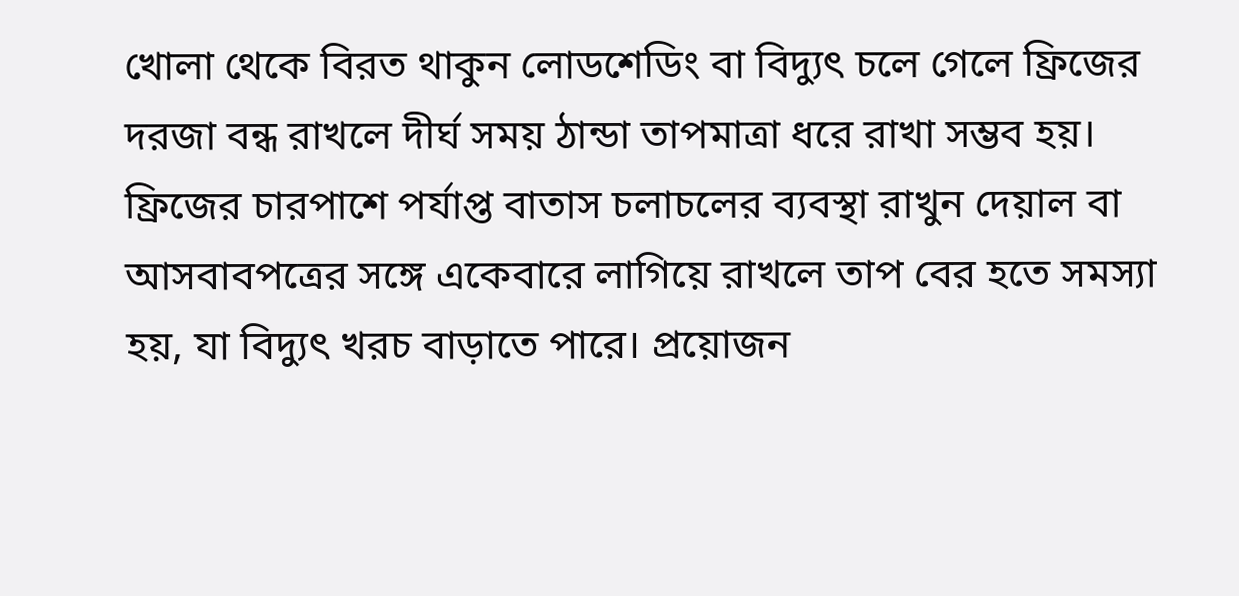খোলা থেকে বিরত থাকুন লোডশেডিং বা বিদ্যুৎ চলে গেলে ফ্রিজের দরজা বন্ধ রাখলে দীর্ঘ সময় ঠান্ডা তাপমাত্রা ধরে রাখা সম্ভব হয়। ফ্রিজের চারপাশে পর্যাপ্ত বাতাস চলাচলের ব্যবস্থা রাখুন দেয়াল বা আসবাবপত্রের সঙ্গে একেবারে লাগিয়ে রাখলে তাপ বের হতে সমস্যা হয়, যা বিদ্যুৎ খরচ বাড়াতে পারে। প্রয়োজন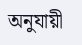অনুযায়ী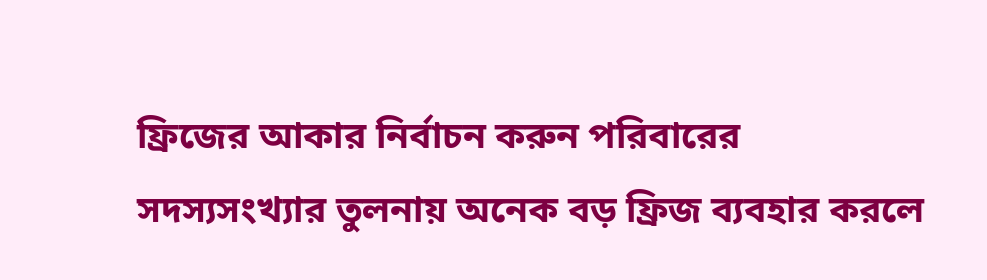ফ্রিজের আকার নির্বাচন করুন পরিবারের সদস্যসংখ্যার তুলনায় অনেক বড় ফ্রিজ ব্যবহার করলে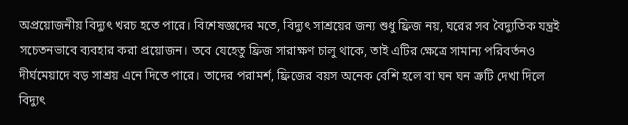অপ্রয়োজনীয় বিদ্যুৎ খরচ হতে পারে। বিশেষজ্ঞদের মতে, বিদ্যুৎ সাশ্রয়ের জন্য শুধু ফ্রিজ নয়, ঘরের সব বৈদ্যুতিক যন্ত্রই সচেতনভাবে ব্যবহার করা প্রয়োজন। তবে যেহেতু ফ্রিজ সারাক্ষণ চালু থাকে, তাই এটির ক্ষেত্রে সামান্য পরিবর্তনও দীর্ঘমেয়াদে বড় সাশ্রয় এনে দিতে পারে। তাদের পরামর্শ, ফ্রিজের বয়স অনেক বেশি হলে বা ঘন ঘন ত্রুটি দেখা দিলে বিদ্যুৎ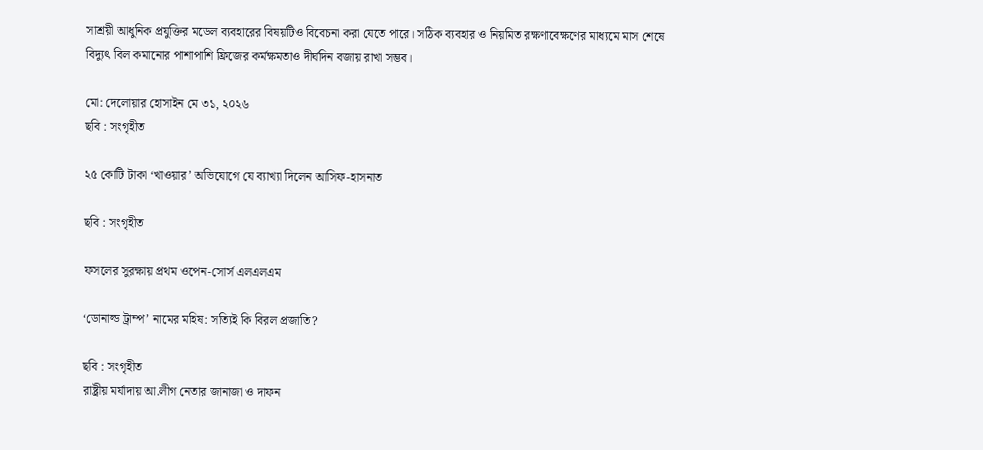সাশ্রয়ী আধুনিক প্রযুক্তির মডেল ব্যবহারের বিষয়টিও বিবেচনা করা যেতে পারে। সঠিক ব্যবহার ও নিয়মিত রক্ষণাবেক্ষণের মাধ্যমে মাস শেষে বিদ্যুৎ বিল কমানোর পাশাপাশি ফ্রিজের কর্মক্ষমতাও দীর্ঘদিন বজায় রাখা সম্ভব।

মো: দেলোয়ার হোসাইন মে ৩১, ২০২৬
ছবি : সংগৃহীত

২৫ কোটি টাকা ‘খাওয়ার’ অভিযোগে যে ব্যাখ্যা দিলেন আসিফ-হাসনাত

ছবি : সংগৃহীত

ফসলের সুরক্ষায় প্রথম ওপেন-সোর্স এলএলএম

‘ডোনাল্ড ট্রাম্প’ নামের মহিষ: সত্যিই কি বিরল প্রজাতি?

ছবি : সংগৃহীত
রাষ্ট্রীয় মর্যাদায় আ.লীগ নেতার জানাজা ও দাফন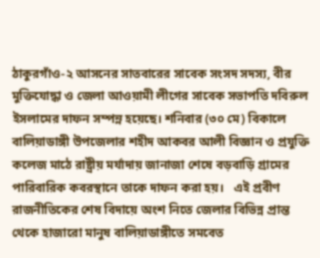ঠাকুরগাঁও-২ আসনের সাতবারের সাবেক সংসদ সদস্য, বীর মুক্তিযোদ্ধা ও জেলা আওয়ামী লীগের সাবেক সভাপতি দবিরুল ইসলামের দাফন সম্পন্ন হয়েছে। শনিবার (৩০ মে) বিকালে বালিয়াডাঙ্গী উপজেলার শহীদ আকবর আলী বিজ্ঞান ও প্রযুক্তি কলেজ মাঠে রাষ্ট্রীয় মর্যাদায় জানাজা শেষে বড়বাড়ি গ্রামের পারিবারিক কবরস্থানে তাকে দাফন করা হয়।   এই প্রবীণ রাজনীতিকের শেষ বিদায়ে অংশ নিতে জেলার বিভিন্ন প্রান্ত থেকে হাজারো মানুষ বালিয়াডাঙ্গীতে সমবেত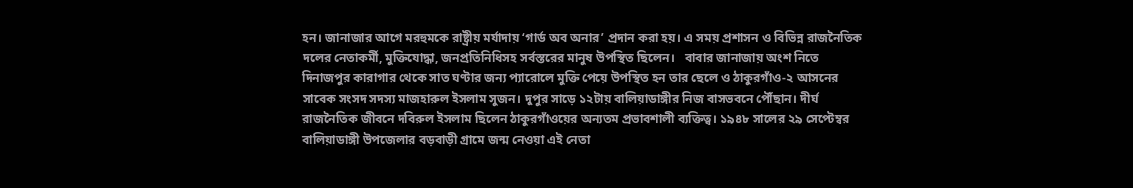হন। জানাজার আগে মরহুমকে রাষ্ট্রীয় মর্যাদায় ‘গার্ড অব অনার’ প্রদান করা হয়। এ সময় প্রশাসন ও বিভিন্ন রাজনৈতিক দলের নেতাকর্মী, মুক্তিযোদ্ধা, জনপ্রতিনিধিসহ সর্বস্তরের মানুষ উপস্থিত ছিলেন।   বাবার জানাজায় অংশ নিতে দিনাজপুর কারাগার থেকে সাত ঘণ্টার জন্য প্যারোলে মুক্তি পেয়ে উপস্থিত হন তার ছেলে ও ঠাকুরগাঁও-২ আসনের সাবেক সংসদ সদস্য মাজহারুল ইসলাম সুজন। দুপুর সাড়ে ১২টায় বালিয়াডাঙ্গীর নিজ বাসভবনে পৌঁছান। দীর্ঘ রাজনৈতিক জীবনে দবিরুল ইসলাম ছিলেন ঠাকুরগাঁওয়ের অন্যতম প্রভাবশালী ব্যক্তিত্ব। ১৯৪৮ সালের ২৯ সেপ্টেম্বর বালিয়াডাঙ্গী উপজেলার বড়বাড়ী গ্রামে জন্ম নেওয়া এই নেতা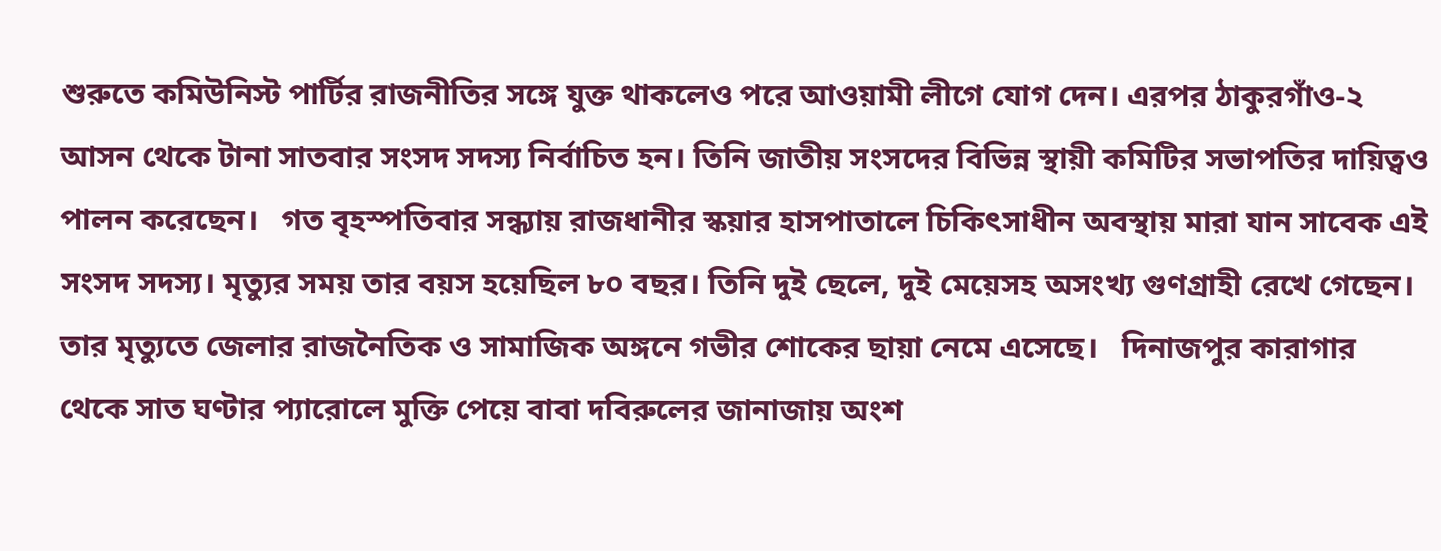শুরুতে কমিউনিস্ট পার্টির রাজনীতির সঙ্গে যুক্ত থাকলেও পরে আওয়ামী লীগে যোগ দেন। এরপর ঠাকুরগাঁও-২ আসন থেকে টানা সাতবার সংসদ সদস্য নির্বাচিত হন। তিনি জাতীয় সংসদের বিভিন্ন স্থায়ী কমিটির সভাপতির দায়িত্বও পালন করেছেন।   গত বৃহস্পতিবার সন্ধ্যায় রাজধানীর স্কয়ার হাসপাতালে চিকিৎসাধীন অবস্থায় মারা যান সাবেক এই সংসদ সদস্য। মৃত্যুর সময় তার বয়স হয়েছিল ৮০ বছর। তিনি দুই ছেলে, দুই মেয়েসহ অসংখ্য গুণগ্রাহী রেখে গেছেন। তার মৃত্যুতে জেলার রাজনৈতিক ও সামাজিক অঙ্গনে গভীর শোকের ছায়া নেমে এসেছে।   দিনাজপুর কারাগার থেকে সাত ঘণ্টার প্যারোলে মুক্তি পেয়ে বাবা দবিরুলের জানাজায় অংশ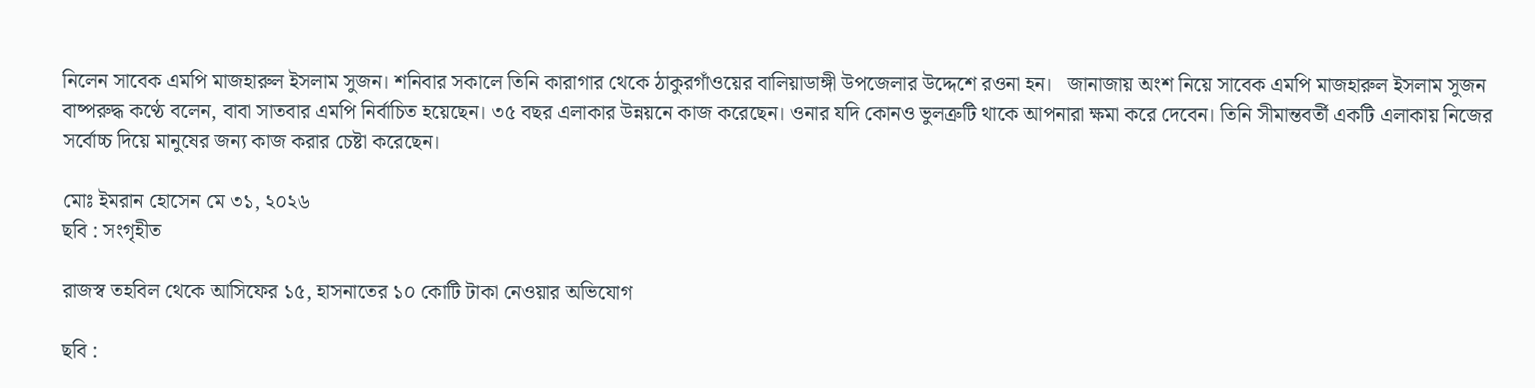নিলেন সাবেক এমপি মাজহারুল ইসলাম সুজন। শনিবার সকালে তিনি কারাগার থেকে ঠাকুরগাঁওয়ের বালিয়াডাঙ্গী উপজেলার উদ্দেশে রওনা হন।   জানাজায় অংশ নিয়ে সাবেক এমপি মাজহারুল ইসলাম সুজন বাষ্পরুদ্ধ কণ্ঠে বলেন, বাবা সাতবার এমপি নির্বাচিত হয়েছেন। ৩৫ বছর এলাকার উন্নয়নে কাজ করেছেন। ওনার যদি কোনও ভুলত্রুটি থাকে আপনারা ক্ষমা করে দেবেন। তিনি সীমান্তবর্তী একটি এলাকায় নিজের সর্বোচ্চ দিয়ে মানুষের জন্য কাজ করার চেষ্টা করেছেন।

মোঃ ইমরান হোসেন মে ৩১, ২০২৬
ছবি : সংগৃহীত

রাজস্ব তহবিল থেকে আসিফের ১৫, হাসনাতের ১০ কোটি টাকা নেওয়ার অভিযোগ

ছবি :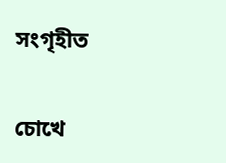সংগৃহীত

চোখে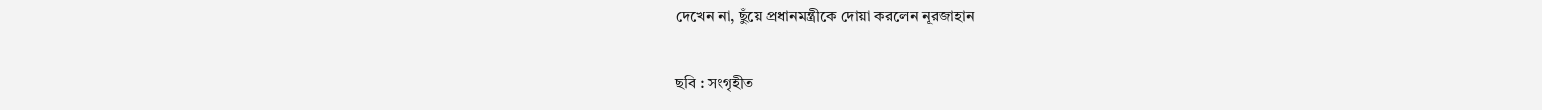দেখেন না, ছুঁয়ে প্রধানমন্ত্রীকে দোয়া করলেন নূরজাহান

ছবি : সংগৃহীত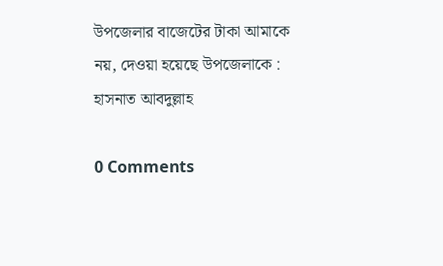উপজেলার বাজেটের টাকা আমাকে নয়, দেওয়া হয়েছে উপজেলাকে : হাসনাত আবদুল্লাহ

0 Comments